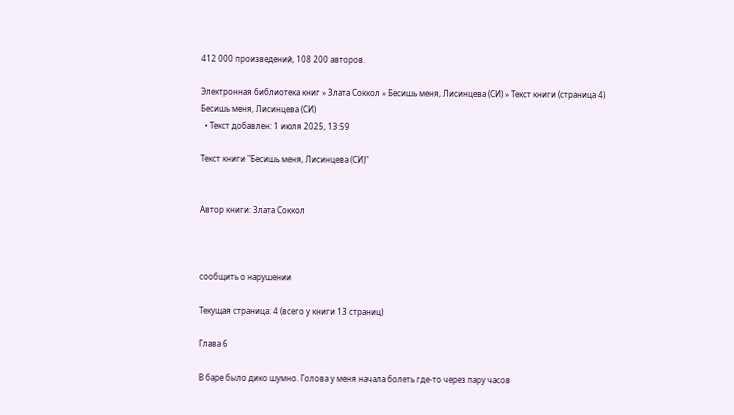412 000 произведений, 108 200 авторов.

Электронная библиотека книг » Злата Соккол » Бесишь меня, Лисинцева (СИ) » Текст книги (страница 4)
Бесишь меня, Лисинцева (СИ)
  • Текст добавлен: 1 июля 2025, 13:59

Текст книги "Бесишь меня, Лисинцева (СИ)"


Автор книги: Злата Соккол



сообщить о нарушении

Текущая страница: 4 (всего у книги 13 страниц)

Глава 6

В баре было дико шумно. Голова у меня начала болеть где-то через пару часов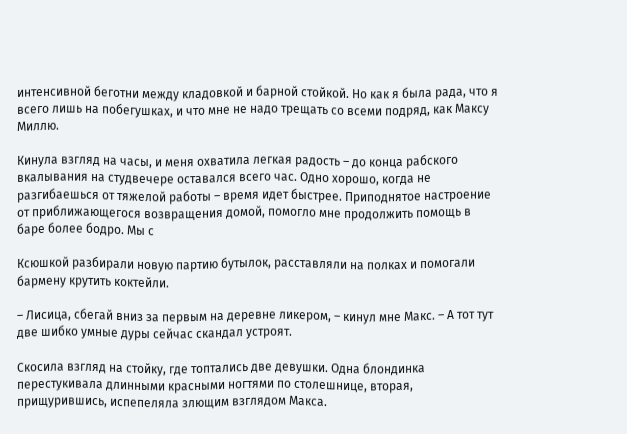интенсивной беготни между кладовкой и барной стойкой. Но как я была рада, что я всего лишь на побегушках, и что мне не надо трещать со всеми подряд, как Максу Миллю.

Кинула взгляд на часы, и меня охватила легкая радость – до конца рабского вкалывания на студвечере оставался всего час. Одно хорошо, когда не разгибаешься от тяжелой работы – время идет быстрее. Приподнятое настроение от приближающегося возвращения домой, помогло мне продолжить помощь в баре более бодро. Мы с

Ксюшкой разбирали новую партию бутылок, расставляли на полках и помогали бармену крутить коктейли.

– Лисица, сбегай вниз за первым на деревне ликером, – кинул мне Макс. – А тот тут две шибко умные дуры сейчас скандал устроят.

Скосила взгляд на стойку, где топтались две девушки. Одна блондинка перестукивала длинными красными ногтями по столешнице, вторая, прищурившись, испепеляла злющим взглядом Макса.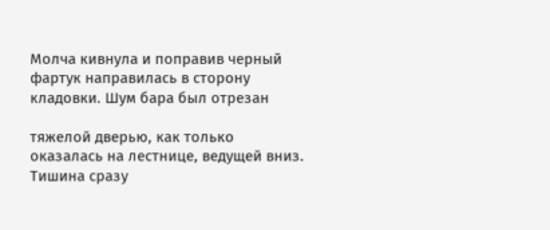Молча кивнула и поправив черный фартук направилась в сторону кладовки. Шум бара был отрезан

тяжелой дверью, как только оказалась на лестнице, ведущей вниз. Тишина сразу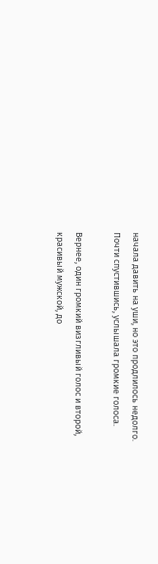начала давить на уши, но это продлилось недолго. Почти спустившись, услышала громкие голоса.

Вернее, один громкий визгливый голос и второй, красивый мужской, до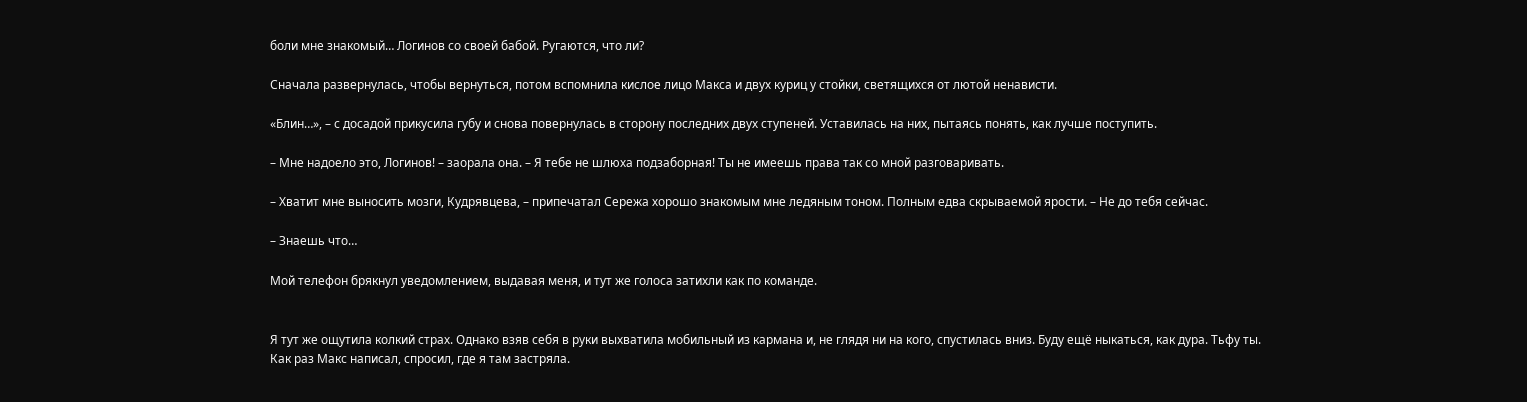боли мне знакомый… Логинов со своей бабой. Ругаются, что ли?

Сначала развернулась, чтобы вернуться, потом вспомнила кислое лицо Макса и двух куриц у стойки, светящихся от лютой ненависти.

«Блин…», – с досадой прикусила губу и снова повернулась в сторону последних двух ступеней. Уставилась на них, пытаясь понять, как лучше поступить.

– Мне надоело это, Логинов! – заорала она. – Я тебе не шлюха подзаборная! Ты не имеешь права так со мной разговаривать.

– Хватит мне выносить мозги, Кудрявцева, – припечатал Сережа хорошо знакомым мне ледяным тоном. Полным едва скрываемой ярости. – Не до тебя сейчас.

– Знаешь что…

Мой телефон брякнул уведомлением, выдавая меня, и тут же голоса затихли как по команде.


Я тут же ощутила колкий страх. Однако взяв себя в руки выхватила мобильный из кармана и, не глядя ни на кого, спустилась вниз. Буду ещё ныкаться, как дура. Тьфу ты. Как раз Макс написал, спросил, где я там застряла.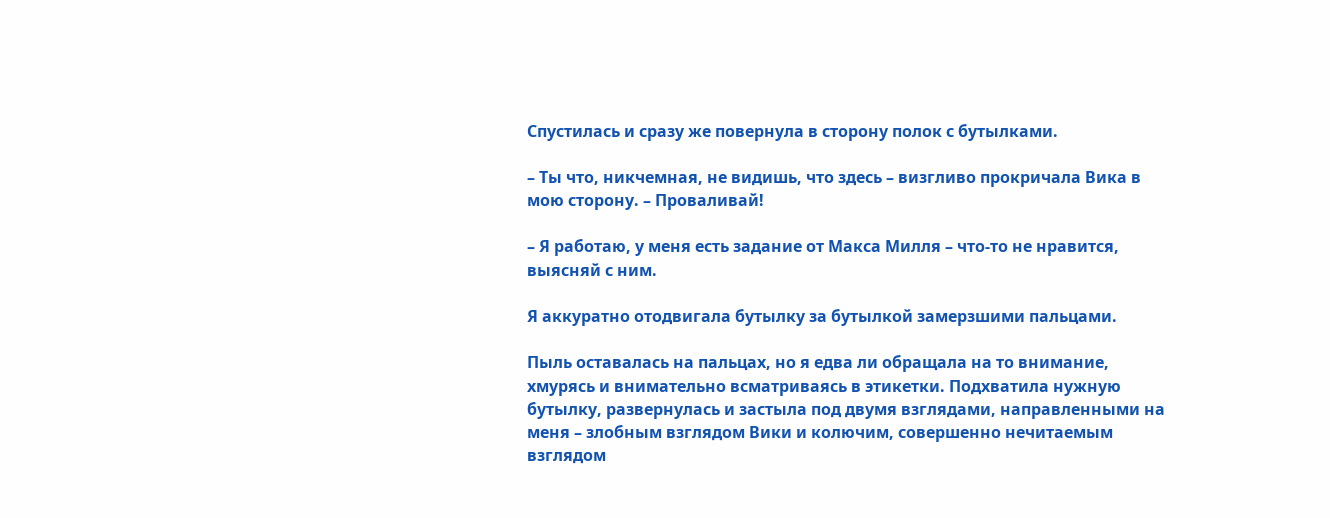Спустилась и сразу же повернула в сторону полок с бутылками.

– Ты что, никчемная, не видишь, что здесь – визгливо прокричала Вика в мою сторону. – Проваливай!

– Я работаю, у меня есть задание от Макса Милля – что-то не нравится, выясняй с ним.

Я аккуратно отодвигала бутылку за бутылкой замерзшими пальцами.

Пыль оставалась на пальцах, но я едва ли обращала на то внимание, хмурясь и внимательно всматриваясь в этикетки. Подхватила нужную бутылку, развернулась и застыла под двумя взглядами, направленными на меня – злобным взглядом Вики и колючим, совершенно нечитаемым взглядом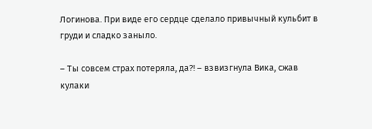Логинова. При виде его сердце сделало привычный кульбит в груди и сладко заныло.

– Ты совсем страх потеряла, да?! – взвизгнула Вика, сжав кулаки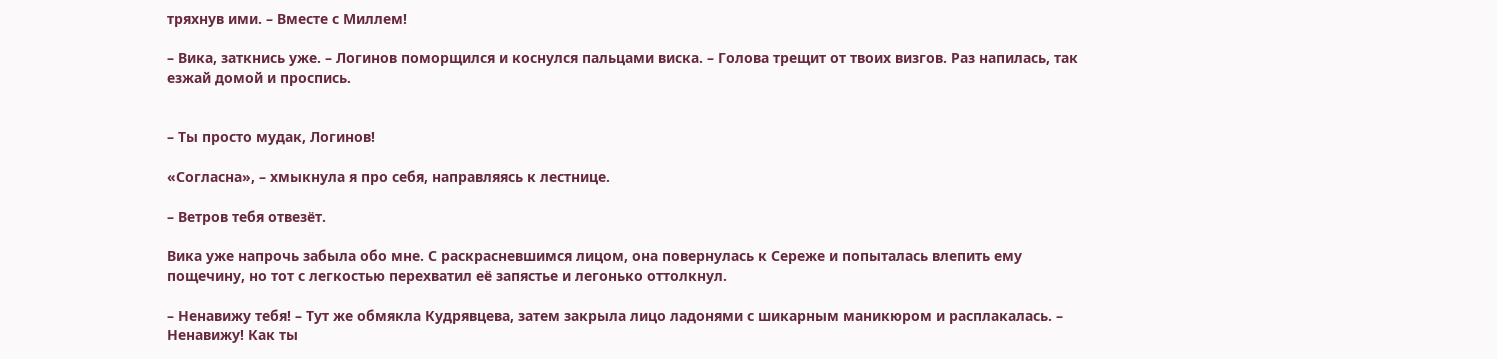тряхнув ими. – Вместе с Миллем!

– Вика, заткнись уже. – Логинов поморщился и коснулся пальцами виска. – Голова трещит от твоих визгов. Раз напилась, так езжай домой и проспись.


– Ты просто мудак, Логинов!

«Согласна», – хмыкнула я про себя, направляясь к лестнице.

– Ветров тебя отвезёт.

Вика уже напрочь забыла обо мне. С раскрасневшимся лицом, она повернулась к Сереже и попыталась влепить ему пощечину, но тот с легкостью перехватил её запястье и легонько оттолкнул.

– Ненавижу тебя! – Тут же обмякла Кудрявцева, затем закрыла лицо ладонями с шикарным маникюром и расплакалась. – Ненавижу! Как ты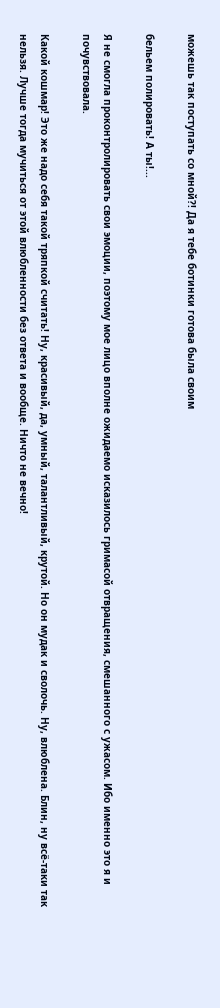можешь так поступать со мной?! Да я тебе ботинки готова была своим

бельем полировать! А ты!...

Я не смогла проконтролировать свои эмоции, поэтому мое лицо вполне ожидаемо исказилось гримасой отвращения, смешанного с ужасом. Ибо именно это я и почувствовала.

Какой кошмар! Это же надо себя такой тряпкой считать! Ну, красивый, да, умный, талантливый, крутой. Но он мудак и сволочь. Ну, влюблена. Блин, ну всё-таки так нельзя. Лучше тогда мучиться от этой влюбленности без ответа и вообще. Ничто не вечно!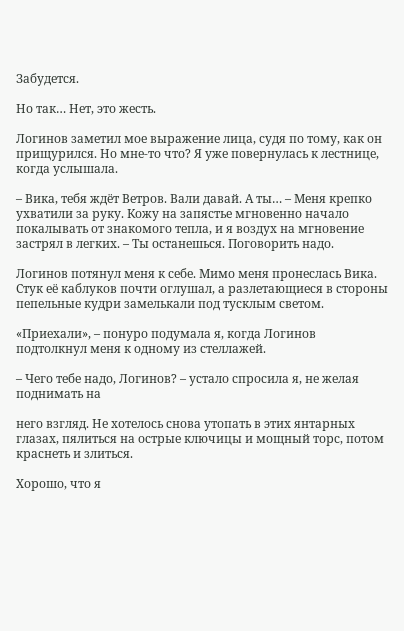Забудется.

Но так… Нет, это жесть.

Логинов заметил мое выражение лица, судя по тому, как он прищурился. Но мне-то что? Я уже повернулась к лестнице, когда услышала.

– Вика, тебя ждёт Ветров. Вали давай. А ты… – Меня крепко ухватили за руку. Кожу на запястье мгновенно начало покалывать от знакомого тепла, и я воздух на мгновение застрял в легких. – Ты останешься. Поговорить надо.

Логинов потянул меня к себе. Мимо меня пронеслась Вика. Стук её каблуков почти оглушал, а разлетающиеся в стороны пепельные кудри замелькали под тусклым светом.

«Приехали», – понуро подумала я, когда Логинов подтолкнул меня к одному из стеллажей.

– Чего тебе надо, Логинов? – устало спросила я, не желая поднимать на

него взгляд. Не хотелось снова утопать в этих янтарных глазах, пялиться на острые ключицы и мощный торс, потом краснеть и злиться.

Хорошо, что я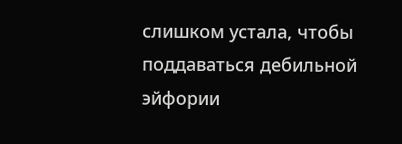слишком устала, чтобы поддаваться дебильной эйфории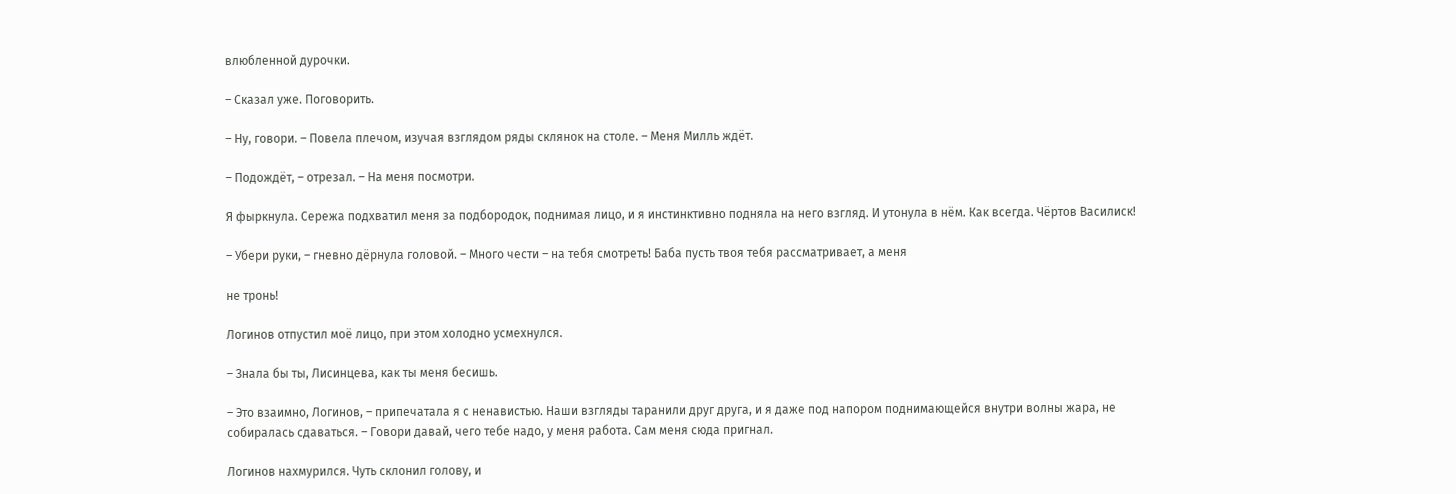влюбленной дурочки.

– Сказал уже. Поговорить.

– Ну, говори. – Повела плечом, изучая взглядом ряды склянок на столе. – Меня Милль ждёт.

– Подождёт, – отрезал. – На меня посмотри.

Я фыркнула. Сережа подхватил меня за подбородок, поднимая лицо, и я инстинктивно подняла на него взгляд. И утонула в нём. Как всегда. Чёртов Василиск!

– Убери руки, – гневно дёрнула головой. – Много чести – на тебя смотреть! Баба пусть твоя тебя рассматривает, а меня

не тронь!

Логинов отпустил моё лицо, при этом холодно усмехнулся.

– Знала бы ты, Лисинцева, как ты меня бесишь.

– Это взаимно, Логинов, – припечатала я с ненавистью. Наши взгляды таранили друг друга, и я даже под напором поднимающейся внутри волны жара, не собиралась сдаваться. – Говори давай, чего тебе надо, у меня работа. Сам меня сюда пригнал.

Логинов нахмурился. Чуть склонил голову, и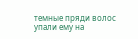темные пряди волос упали ему на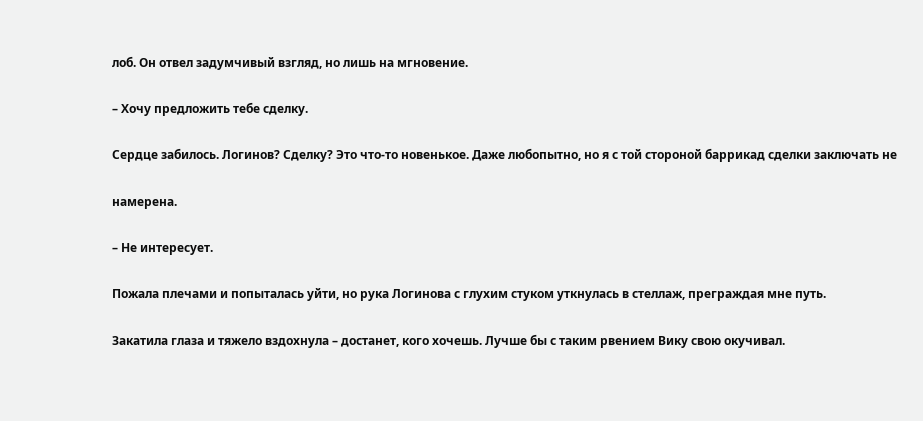лоб. Он отвел задумчивый взгляд, но лишь на мгновение.

– Хочу предложить тебе сделку.

Сердце забилось. Логинов? Сделку? Это что-то новенькое. Даже любопытно, но я с той стороной баррикад сделки заключать не

намерена.

– Не интересует.

Пожала плечами и попыталась уйти, но рука Логинова с глухим стуком уткнулась в стеллаж, преграждая мне путь.

Закатила глаза и тяжело вздохнула – достанет, кого хочешь. Лучше бы с таким рвением Вику свою окучивал.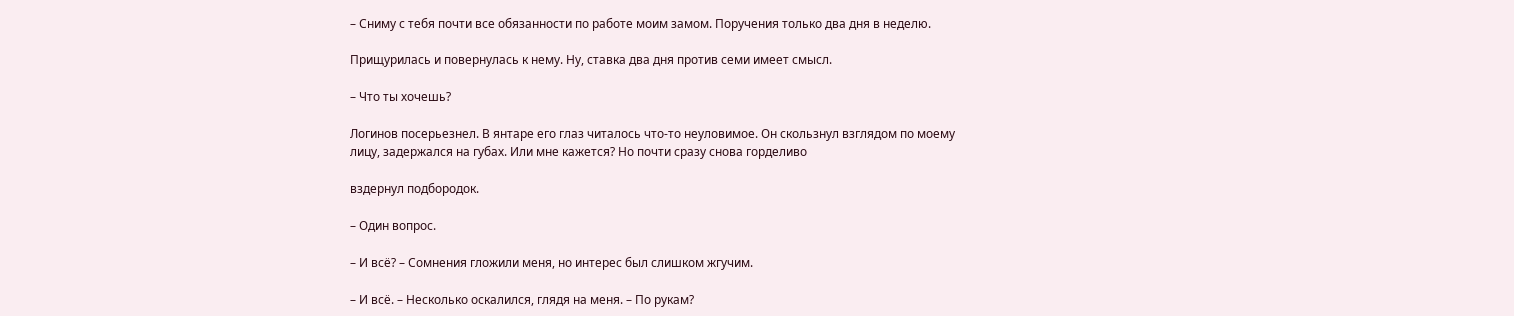– Сниму с тебя почти все обязанности по работе моим замом. Поручения только два дня в неделю.

Прищурилась и повернулась к нему. Ну, ставка два дня против семи имеет смысл.

– Что ты хочешь?

Логинов посерьезнел. В янтаре его глаз читалось что-то неуловимое. Он скользнул взглядом по моему лицу, задержался на губах. Или мне кажется? Но почти сразу снова горделиво

вздернул подбородок.

– Один вопрос.

– И всё? – Сомнения гложили меня, но интерес был слишком жгучим.

– И всё. – Несколько оскалился, глядя на меня. – По рукам?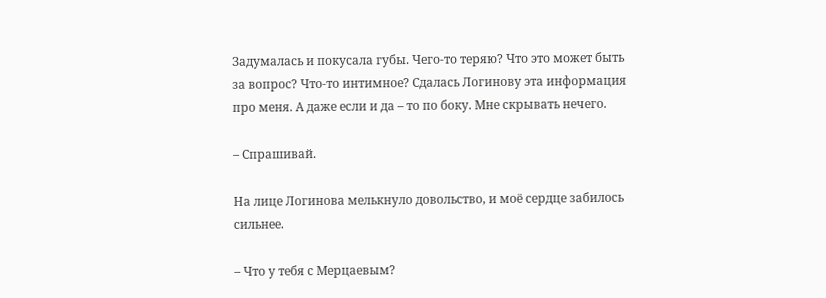Задумалась и покусала губы. Чего-то теряю? Что это может быть за вопрос? Что-то интимное? Сдалась Логинову эта информация про меня. А даже если и да – то по боку. Мне скрывать нечего.

– Спрашивай.

На лице Логинова мелькнуло довольство, и моё сердце забилось сильнее.

– Что у тебя с Мерцаевым?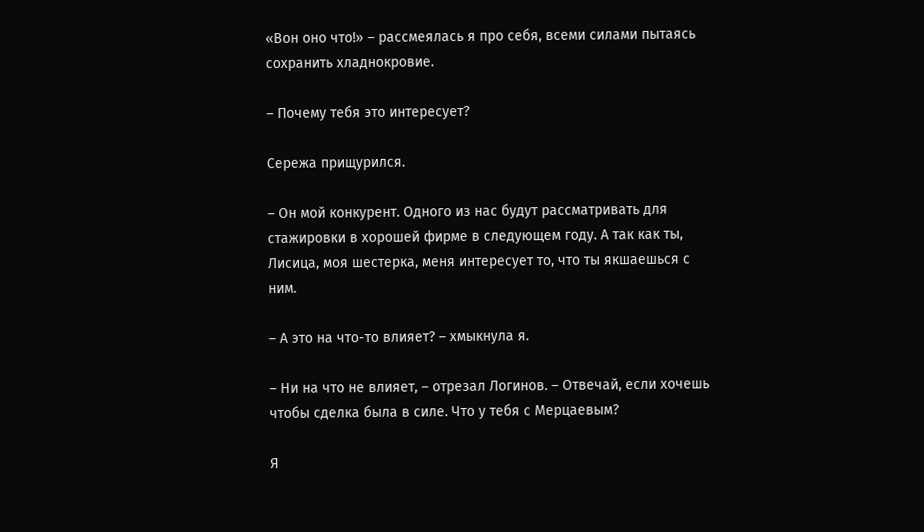«Вон оно что!» – рассмеялась я про себя, всеми силами пытаясь сохранить хладнокровие.

– Почему тебя это интересует?

Сережа прищурился.

– Он мой конкурент. Одного из нас будут рассматривать для стажировки в хорошей фирме в следующем году. А так как ты, Лисица, моя шестерка, меня интересует то, что ты якшаешься с ним.

– А это на что-то влияет? – хмыкнула я.

– Ни на что не влияет, – отрезал Логинов. – Отвечай, если хочешь чтобы сделка была в силе. Что у тебя с Мерцаевым?

Я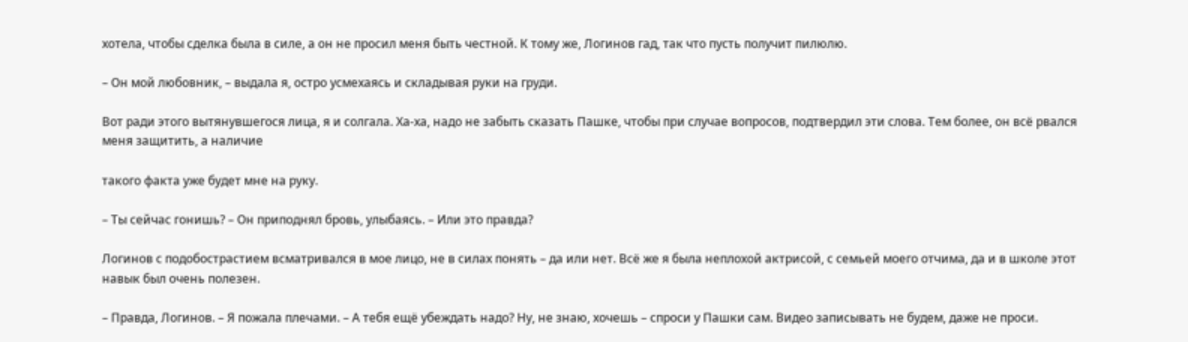хотела, чтобы сделка была в силе, а он не просил меня быть честной. К тому же, Логинов гад, так что пусть получит пилюлю.

– Он мой любовник, – выдала я, остро усмехаясь и складывая руки на груди.

Вот ради этого вытянувшегося лица, я и солгала. Ха-ха, надо не забыть сказать Пашке, чтобы при случае вопросов, подтвердил эти слова. Тем более, он всё рвался меня защитить, а наличие

такого факта уже будет мне на руку.

– Ты сейчас гонишь? – Он приподнял бровь, улыбаясь. – Или это правда?

Логинов с подобострастием всматривался в мое лицо, не в силах понять – да или нет. Всё же я была неплохой актрисой, с семьей моего отчима, да и в школе этот навык был очень полезен.

– Правда, Логинов. – Я пожала плечами. – А тебя ещё убеждать надо? Ну, не знаю, хочешь – спроси у Пашки сам. Видео записывать не будем, даже не проси.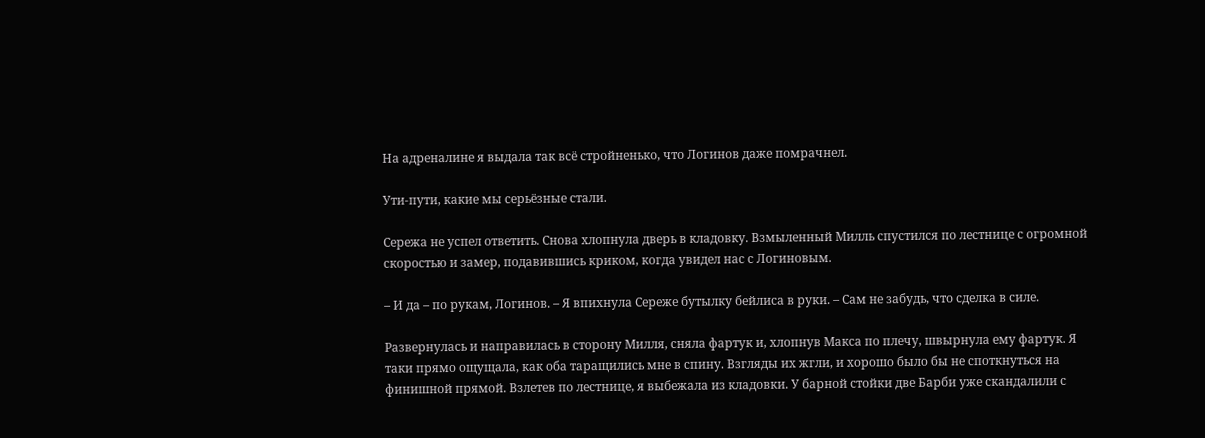На адреналине я выдала так всё стройненько, что Логинов даже помрачнел.

Ути-пути, какие мы серьёзные стали.

Сережа не успел ответить. Снова хлопнула дверь в кладовку. Взмыленный Милль спустился по лестнице с огромной скоростью и замер, подавившись криком, когда увидел нас с Логиновым.

– И да – по рукам, Логинов. – Я впихнула Сереже бутылку бейлиса в руки. – Сам не забудь, что сделка в силе.

Развернулась и направилась в сторону Милля, сняла фартук и, хлопнув Макса по плечу, швырнула ему фартук. Я таки прямо ощущала, как оба таращились мне в спину. Взгляды их жгли, и хорошо было бы не споткнуться на финишной прямой. Взлетев по лестнице, я выбежала из кладовки. У барной стойки две Барби уже скандалили с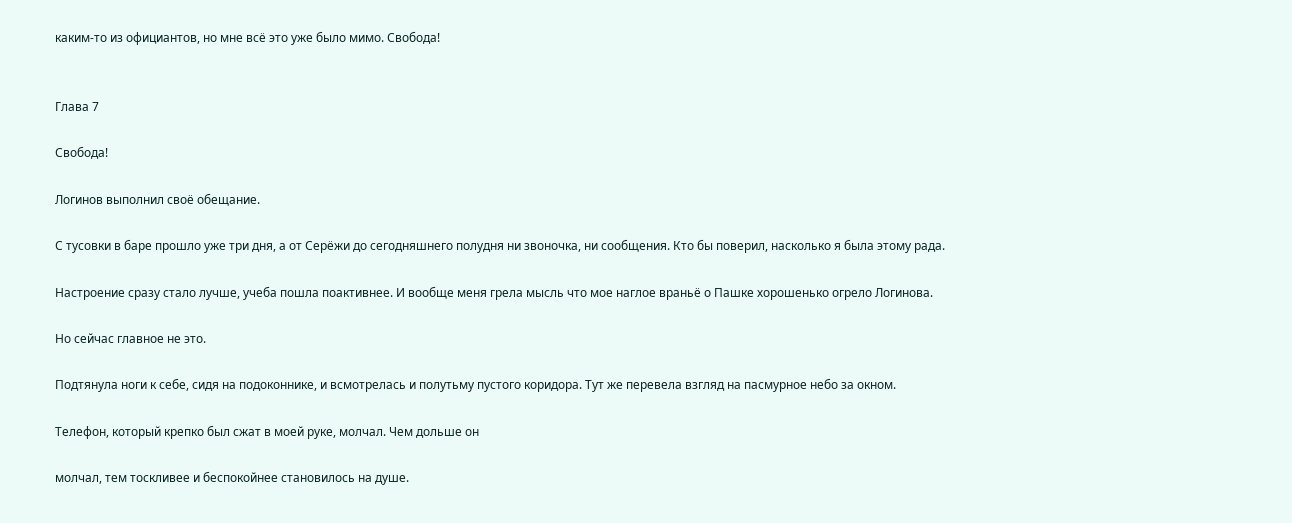каким-то из официантов, но мне всё это уже было мимо. Свобода!


Глава 7

Свобода!

Логинов выполнил своё обещание.

С тусовки в баре прошло уже три дня, а от Серёжи до сегодняшнего полудня ни звоночка, ни сообщения. Кто бы поверил, насколько я была этому рада.

Настроение сразу стало лучше, учеба пошла поактивнее. И вообще меня грела мысль что мое наглое враньё о Пашке хорошенько огрело Логинова.

Но сейчас главное не это.

Подтянула ноги к себе, сидя на подоконнике, и всмотрелась и полутьму пустого коридора. Тут же перевела взгляд на пасмурное небо за окном.

Телефон, который крепко был сжат в моей руке, молчал. Чем дольше он

молчал, тем тоскливее и беспокойнее становилось на душе.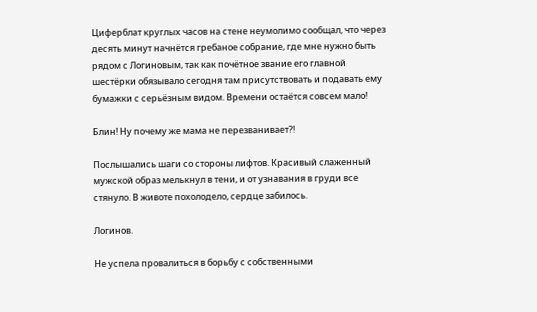Циферблат круглых часов на стене неумолимо сообщал, что через десять минут начнётся гребаное собрание, где мне нужно быть рядом с Логиновым, так как почётное звание его главной шестёрки обязывало сегодня там присутствовать и подавать ему бумажки с серьёзным видом. Времени остаётся совсем мало!

Блин! Ну почему же мама не перезванивает?!

Послышались шаги со стороны лифтов. Красивый слаженный мужской образ мелькнул в тени, и от узнавания в груди все стянуло. В животе похолодело, сердце забилось.

Логинов.

Не успела провалиться в борьбу с собственными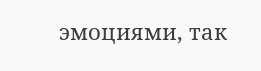эмоциями, так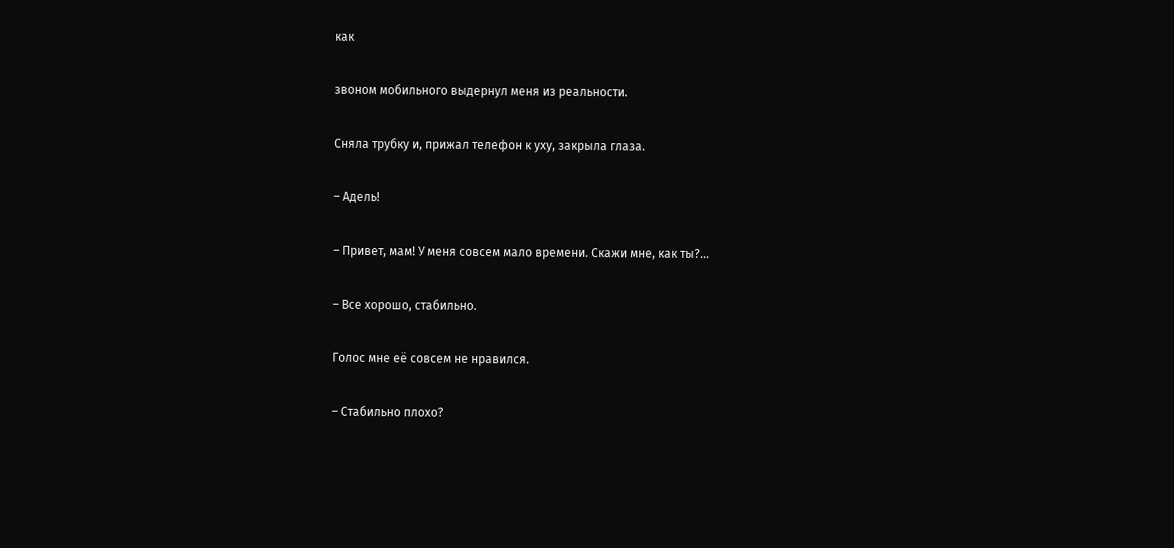как

звоном мобильного выдернул меня из реальности.

Сняла трубку и, прижал телефон к уху, закрыла глаза.

– Адель!

– Привет, мам! У меня совсем мало времени. Скажи мне, как ты?...

– Все хорошо, стабильно.

Голос мне её совсем не нравился.

– Стабильно плохо?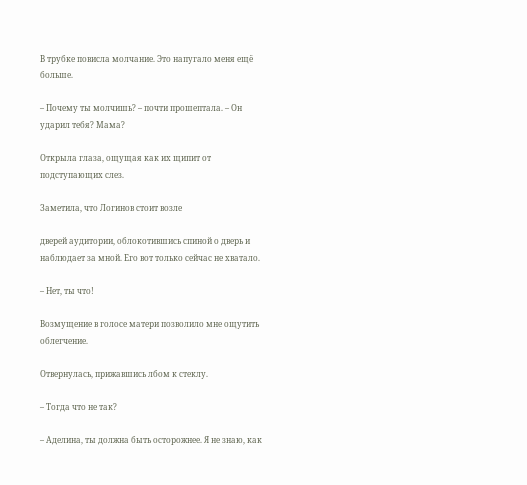В трубке повисла молчание. Это напугало меня ещё больше.

– Почему ты молчишь? – почти прошептала. – Он ударил тебя? Мама?

Открыла глаза, ощущая как их щипит от подступающих слез.

Заметила, что Логинов стоит возле

дверей аудитории, облокотившись спиной о дверь и наблюдает за мной. Его вот только сейчас не хватало.

– Нет, ты что!

Возмущение в голосе матери позволило мне ощутить облегчение.

Отвернулась, прижавшись лбом к стеклу.

– Тогда что не так?

– Аделина, ты должна быть осторожнее. Я не знаю, как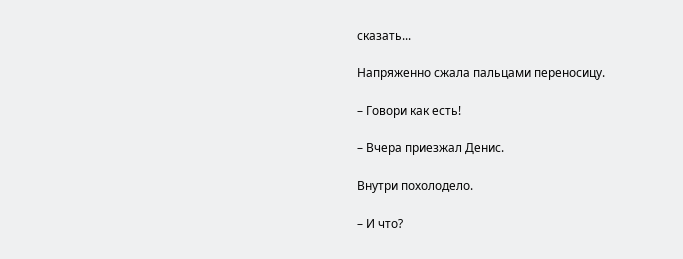сказать...

Напряженно сжала пальцами переносицу.

– Говори как есть!

– Вчера приезжал Денис.

Внутри похолодело.

– И что?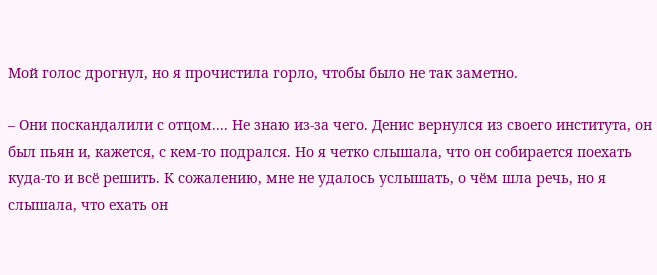Мой голос дрогнул, но я прочистила горло, чтобы было не так заметно.

– Они поскандалили с отцом.... Не знаю из-за чего. Денис вернулся из своего института, он был пьян и, кажется, с кем-то подрался. Но я четко слышала, что он собирается поехать куда-то и всё решить. К сожалению, мне не удалось услышать, о чём шла речь, но я слышала, что ехать он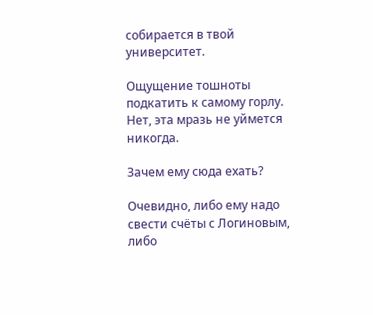собирается в твой университет.

Ощущение тошноты подкатить к самому горлу. Нет, эта мразь не уймется никогда.

Зачем ему сюда ехать?

Очевидно, либо ему надо свести счёты с Логиновым, либо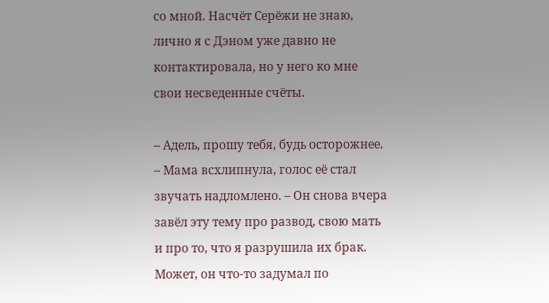со мной. Насчёт Серёжи не знаю, лично я с Дэном уже давно не контактировала, но у него ко мне свои несведенные счёты.

– Адель, прошу тебя, будь осторожнее. – Мама всхлипнула, голос её стал звучать надломлено. – Он снова вчера завёл эту тему про развод, свою мать и про то, что я разрушила их брак. Может, он что-то задумал по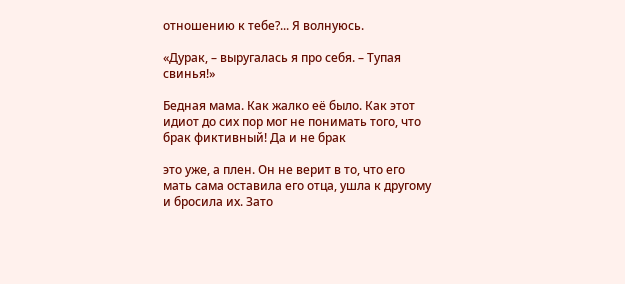отношению к тебе?... Я волнуюсь.

«Дурак, – выругалась я про себя. – Тупая свинья!»

Бедная мама. Как жалко её было. Как этот идиот до сих пор мог не понимать того, что брак фиктивный! Да и не брак

это уже, а плен. Он не верит в то, что его мать сама оставила его отца, ушла к другому и бросила их. Зато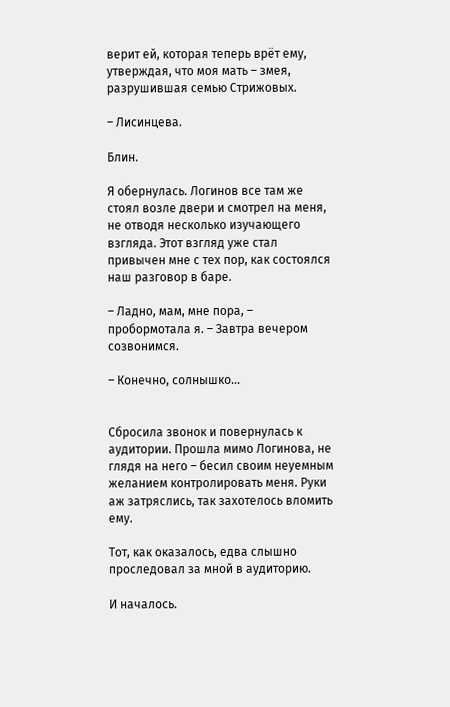верит ей, которая теперь врёт ему, утверждая, что моя мать – змея, разрушившая семью Стрижовых.

– Лисинцева.

Блин.

Я обернулась. Логинов все там же стоял возле двери и смотрел на меня, не отводя несколько изучающего взгляда. Этот взгляд уже стал привычен мне с тех пор, как состоялся наш разговор в баре.

– Ладно, мам, мне пора, – пробормотала я. – Завтра вечером созвонимся.

– Конечно, солнышко...


Сбросила звонок и повернулась к аудитории. Прошла мимо Логинова, не глядя на него – бесил своим неуемным желанием контролировать меня. Руки аж затряслись, так захотелось вломить ему.

Тот, как оказалось, едва слышно проследовал за мной в аудиторию.

И началось.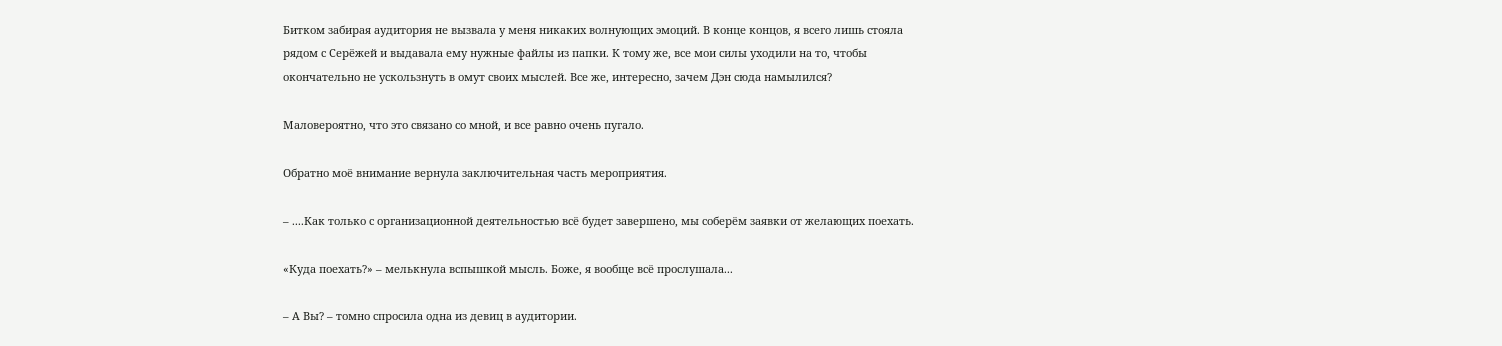Битком забирая аудитория не вызвала у меня никаких волнующих эмоций. В конце концов, я всего лишь стояла рядом с Серёжей и выдавала ему нужные файлы из папки. К тому же, все мои силы уходили на то, чтобы окончательно не ускользнуть в омут своих мыслей. Все же, интересно, зачем Дэн сюда намылился?

Маловероятно, что это связано со мной, и все равно очень пугало.

Обратно моё внимание вернула заключительная часть мероприятия.

– ....Как только с организационной деятельностью всё будет завершено, мы соберём заявки от желающих поехать.

«Куда поехать?» – мелькнула вспышкой мысль. Боже, я вообще всё прослушала...

– А Вы? – томно спросила одна из девиц в аудитории.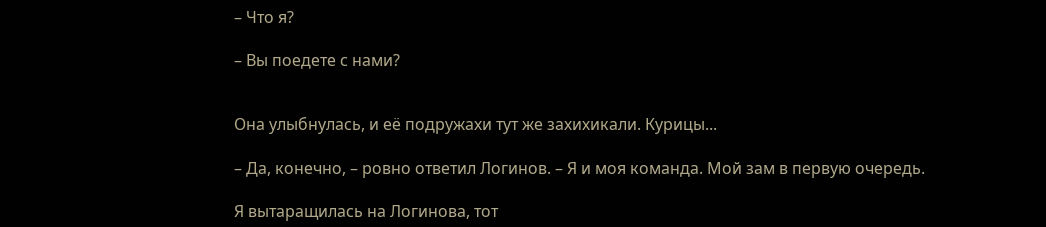– Что я?

– Вы поедете с нами?


Она улыбнулась, и её подружахи тут же захихикали. Курицы...

– Да, конечно, – ровно ответил Логинов. – Я и моя команда. Мой зам в первую очередь.

Я вытаращилась на Логинова, тот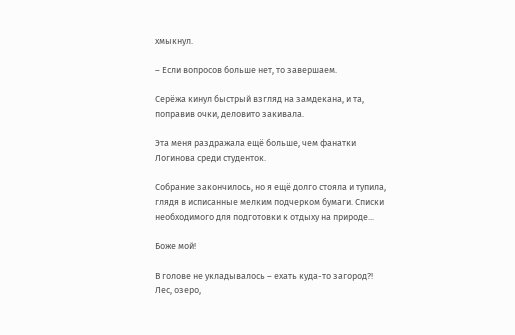хмыкнул.

– Если вопросов больше нет, то завершаем.

Серёжа кинул быстрый взгляд на замдекана, и та, поправив очки, деловито закивала.

Эта меня раздражала ещё больше, чем фанатки Логинова среди студенток.

Собрание закончилось, но я ещё долго стояла и тупила, глядя в исписанные мелким подчерком бумаги. Списки необходимого для подготовки к отдыху на природе...

Боже мой!

В голове не укладывалось – ехать куда-то загород?! Лес, озеро,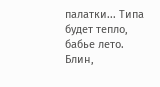палатки... Типа будет тепло, бабье лето. Блин,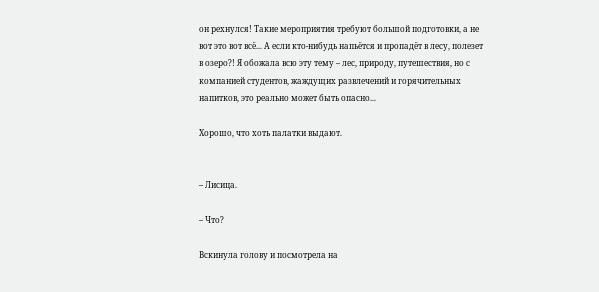он рехнулся! Такие мероприятия требуют большой подготовки, а не вот это вот всё... А если кто-нибудь напьётся и пропадёт в лесу, полезет в озеро?! Я обожала всю эту тему – лес, природу, путешествия, но с компанией студентов, жаждущих развлечений и горячительных напитков, это реально может быть опасно...

Хорошо, что хоть палатки выдают.


– Лисица.

– Что?

Вскинула голову и посмотрела на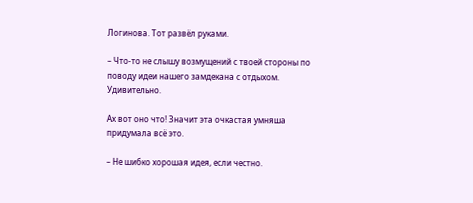Логинова. Тот развёл руками.

– Что-то не слышу возмущений с твоей стороны по поводу идеи нашего замдекана с отдыхом. Удивительно.

Ах вот оно что! Значит эта очкастая умняша придумала всё это.

– Не шибко хорошая идея, если честно.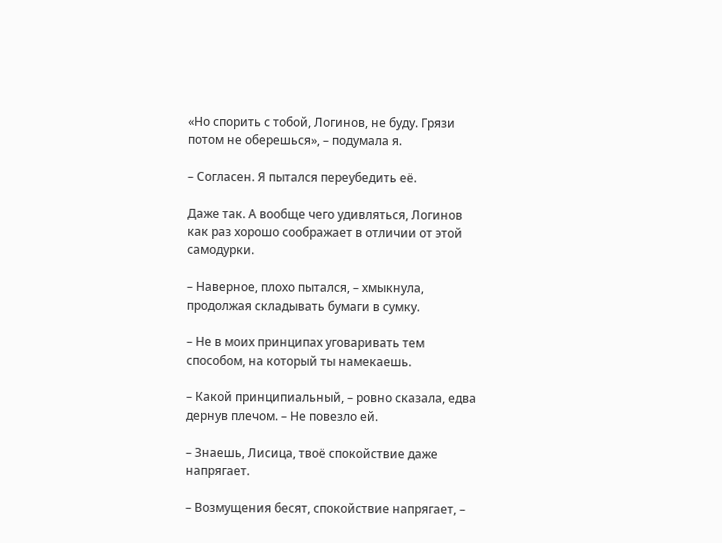«Но спорить с тобой, Логинов, не буду. Грязи потом не оберешься», – подумала я.

– Согласен. Я пытался переубедить её.

Даже так. А вообще чего удивляться, Логинов как раз хорошо соображает в отличии от этой самодурки.

– Наверное, плохо пытался, – хмыкнула, продолжая складывать бумаги в сумку.

– Не в моих принципах уговаривать тем способом, на который ты намекаешь.

– Какой принципиальный, – ровно сказала, едва дернув плечом. – Не повезло ей.

– Знаешь, Лисица, твоё спокойствие даже напрягает.

– Возмущения бесят, спокойствие напрягает, –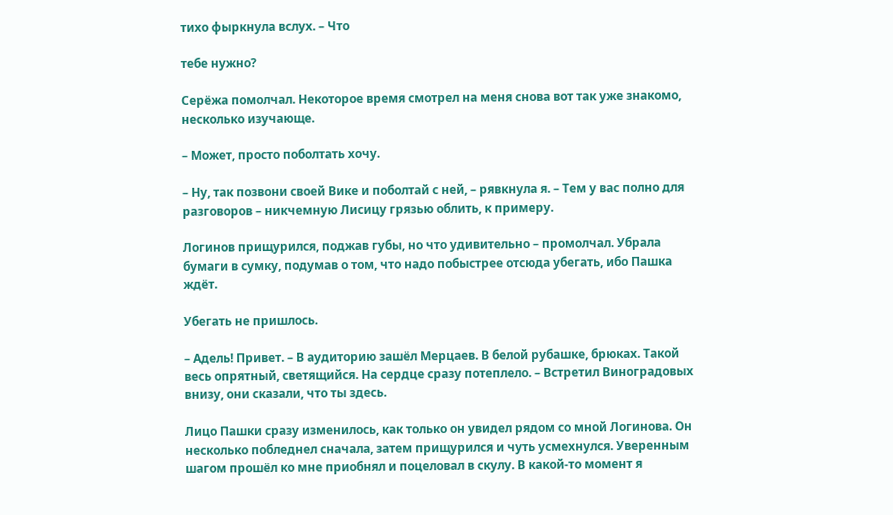тихо фыркнула вслух. – Что

тебе нужно?

Серёжа помолчал. Некоторое время смотрел на меня снова вот так уже знакомо, несколько изучающе.

– Может, просто поболтать хочу.

– Ну, так позвони своей Вике и поболтай с ней, – рявкнула я. – Тем у вас полно для разговоров – никчемную Лисицу грязью облить, к примеру.

Логинов прищурился, поджав губы, но что удивительно – промолчал. Убрала бумаги в сумку, подумав о том, что надо побыстрее отсюда убегать, ибо Пашка ждёт.

Убегать не пришлось.

– Адель! Привет. – В аудиторию зашёл Мерцаев. В белой рубашке, брюках. Такой весь опрятный, светящийся. На сердце сразу потеплело. – Встретил Виноградовых внизу, они сказали, что ты здесь.

Лицо Пашки сразу изменилось, как только он увидел рядом со мной Логинова. Он несколько побледнел сначала, затем прищурился и чуть усмехнулся. Уверенным шагом прошёл ко мне приобнял и поцеловал в скулу. В какой-то момент я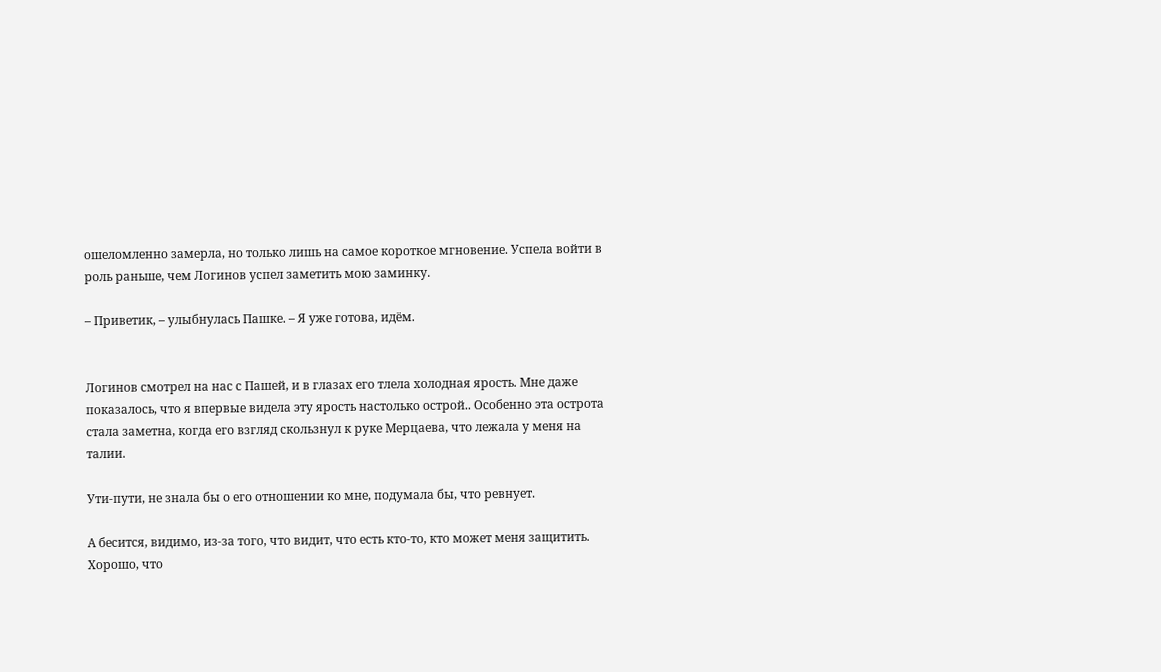ошеломленно замерла, но только лишь на самое короткое мгновение. Успела войти в роль раньше, чем Логинов успел заметить мою заминку.

– Приветик, – улыбнулась Пашке. – Я уже готова, идём.


Логинов смотрел на нас с Пашей, и в глазах его тлела холодная ярость. Мне даже показалось, что я впервые видела эту ярость настолько острой.. Особенно эта острота стала заметна, когда его взгляд скользнул к руке Мерцаева, что лежала у меня на талии.

Ути-пути, не знала бы о его отношении ко мне, подумала бы, что ревнует.

А бесится, видимо, из-за того, что видит, что есть кто-то, кто может меня защитить. Хорошо, что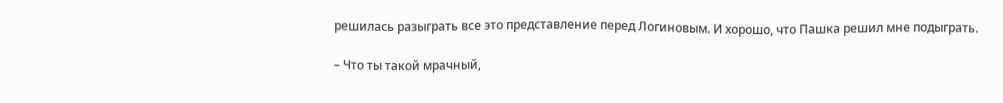решилась разыграть все это представление перед Логиновым. И хорошо, что Пашка решил мне подыграть.

– Что ты такой мрачный,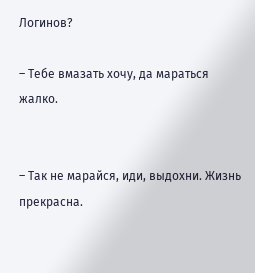Логинов?

– Тебе вмазать хочу, да мараться жалко.


– Так не марайся, иди, выдохни. Жизнь прекрасна.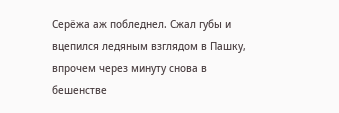Серёжа аж побледнел. Сжал губы и вцепился ледяным взглядом в Пашку, впрочем через минуту снова в бешенстве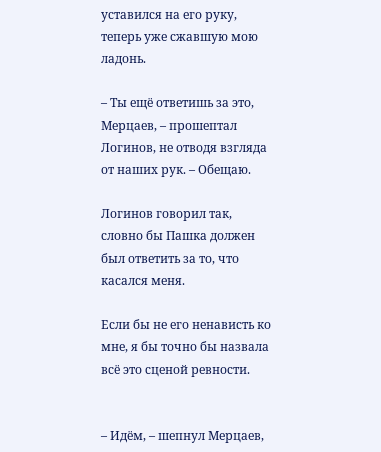уставился на его руку, теперь уже сжавшую мою ладонь.

– Ты ещё ответишь за это, Мерцаев, – прошептал Логинов, не отводя взгляда от наших рук. – Обещаю.

Логинов говорил так, словно бы Пашка должен был ответить за то, что касался меня.

Если бы не его ненависть ко мне, я бы точно бы назвала всё это сценой ревности.


– Идём, – шепнул Мерцаев,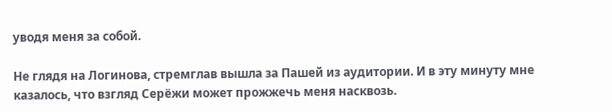уводя меня за собой.

Не глядя на Логинова, стремглав вышла за Пашей из аудитории. И в эту минуту мне казалось, что взгляд Серёжи может прожжечь меня насквозь.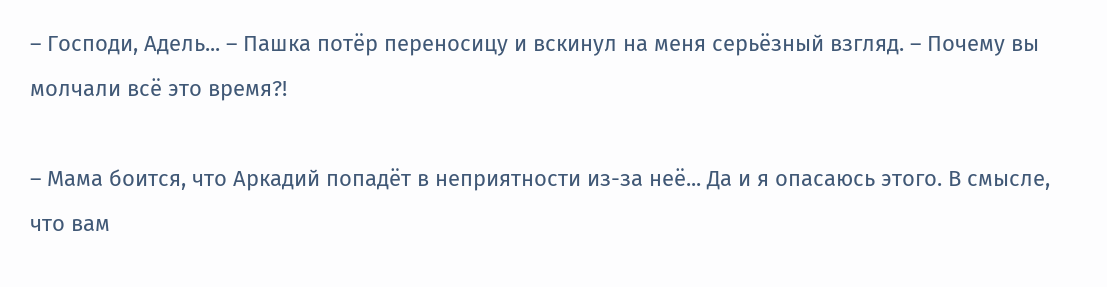– Господи, Адель... – Пашка потёр переносицу и вскинул на меня серьёзный взгляд. – Почему вы молчали всё это время?!

– Мама боится, что Аркадий попадёт в неприятности из-за неё... Да и я опасаюсь этого. В смысле, что вам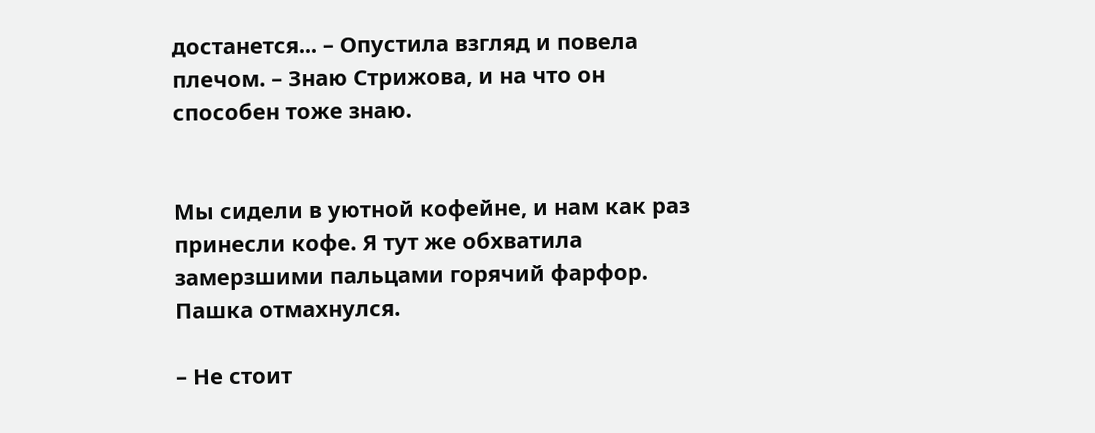достанется... – Опустила взгляд и повела плечом. – Знаю Стрижова, и на что он способен тоже знаю.


Мы сидели в уютной кофейне, и нам как раз принесли кофе. Я тут же обхватила замерзшими пальцами горячий фарфор. Пашка отмахнулся.

– Не стоит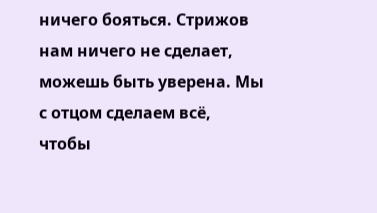ничего бояться. Стрижов нам ничего не сделает, можешь быть уверена. Мы с отцом сделаем всё, чтобы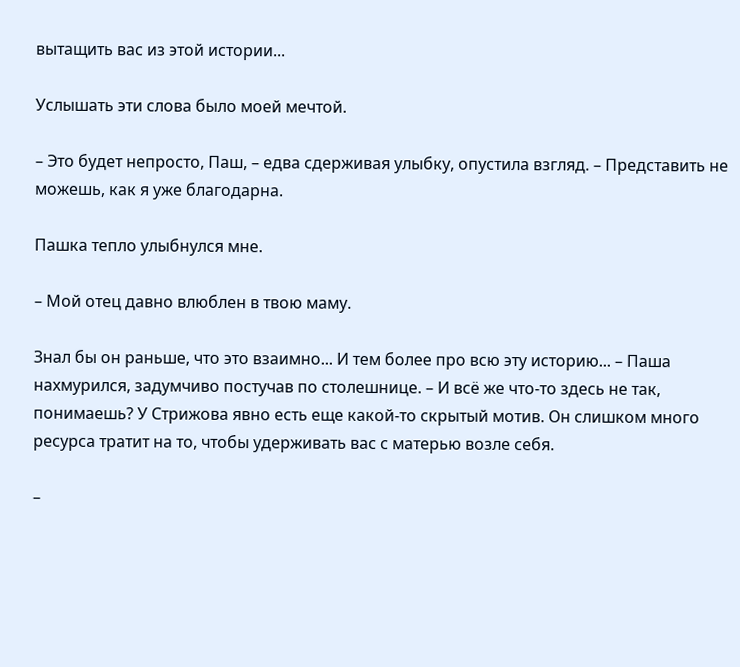вытащить вас из этой истории...

Услышать эти слова было моей мечтой.

– Это будет непросто, Паш, – едва сдерживая улыбку, опустила взгляд. – Представить не можешь, как я уже благодарна.

Пашка тепло улыбнулся мне.

– Мой отец давно влюблен в твою маму.

Знал бы он раньше, что это взаимно... И тем более про всю эту историю... – Паша нахмурился, задумчиво постучав по столешнице. – И всё же что-то здесь не так, понимаешь? У Стрижова явно есть еще какой-то скрытый мотив. Он слишком много ресурса тратит на то, чтобы удерживать вас с матерью возле себя.

–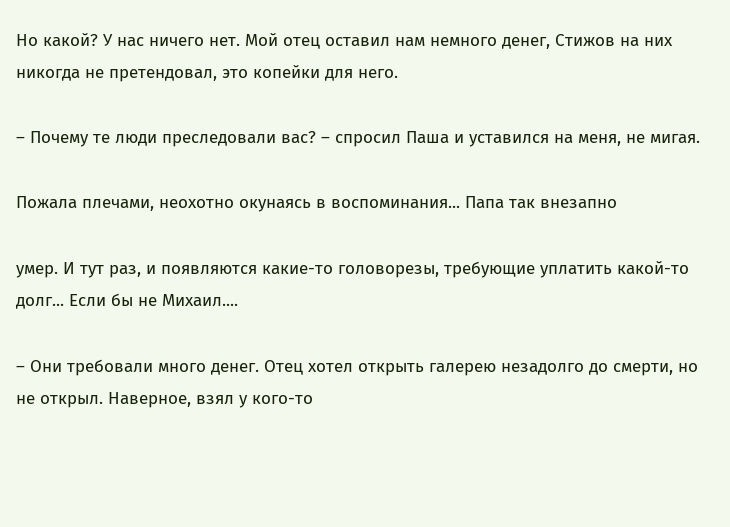Но какой? У нас ничего нет. Мой отец оставил нам немного денег, Стижов на них никогда не претендовал, это копейки для него.

– Почему те люди преследовали вас? – спросил Паша и уставился на меня, не мигая.

Пожала плечами, неохотно окунаясь в воспоминания... Папа так внезапно

умер. И тут раз, и появляются какие-то головорезы, требующие уплатить какой-то долг... Если бы не Михаил....

– Они требовали много денег. Отец хотел открыть галерею незадолго до смерти, но не открыл. Наверное, взял у кого-то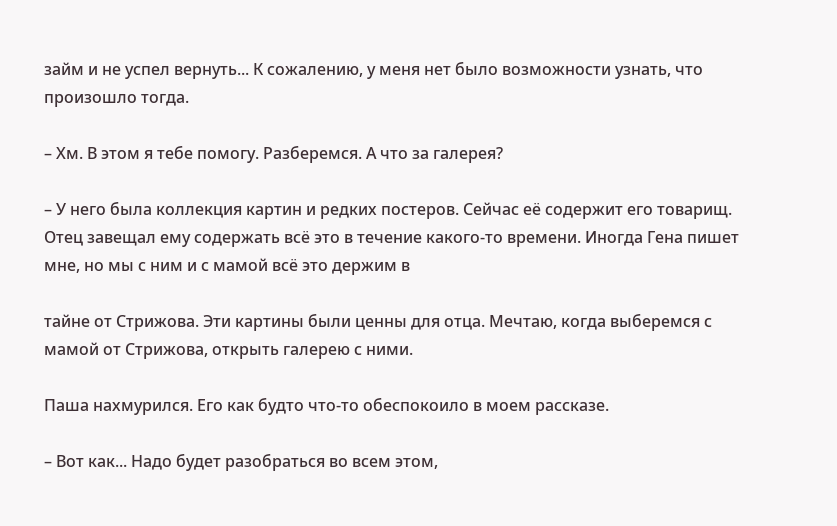займ и не успел вернуть... К сожалению, у меня нет было возможности узнать, что произошло тогда.

– Хм. В этом я тебе помогу. Разберемся. А что за галерея?

– У него была коллекция картин и редких постеров. Сейчас её содержит его товарищ. Отец завещал ему содержать всё это в течение какого-то времени. Иногда Гена пишет мне, но мы с ним и с мамой всё это держим в

тайне от Стрижова. Эти картины были ценны для отца. Мечтаю, когда выберемся с мамой от Стрижова, открыть галерею с ними.

Паша нахмурился. Его как будто что-то обеспокоило в моем рассказе.

– Вот как... Надо будет разобраться во всем этом,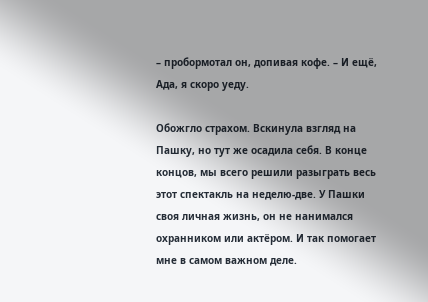– пробормотал он, допивая кофе. – И ещё, Ада, я скоро уеду.

Обожгло страхом. Вскинула взгляд на Пашку, но тут же осадила себя. В конце концов, мы всего решили разыграть весь этот спектакль на неделю-две. У Пашки своя личная жизнь, он не нанимался охранником или актёром. И так помогает мне в самом важном деле.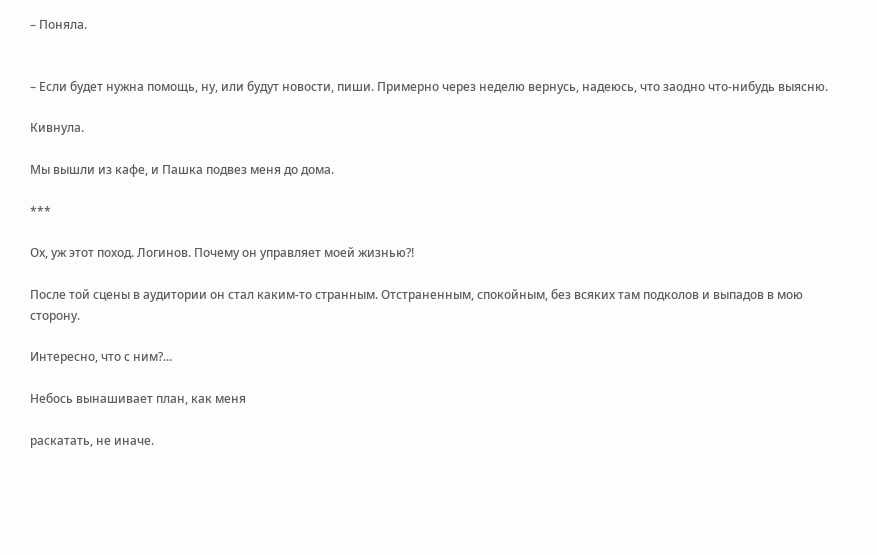– Поняла.


– Если будет нужна помощь, ну, или будут новости, пиши. Примерно через неделю вернусь, надеюсь, что заодно что-нибудь выясню.

Кивнула.

Мы вышли из кафе, и Пашка подвез меня до дома.

***

Ох, уж этот поход. Логинов. Почему он управляет моей жизнью?!

После той сцены в аудитории он стал каким-то странным. Отстраненным, спокойным, без всяких там подколов и выпадов в мою сторону.

Интересно, что с ним?...

Небось вынашивает план, как меня

раскатать, не иначе.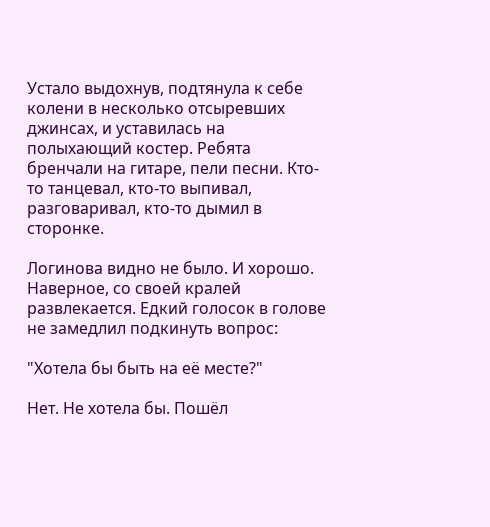Устало выдохнув, подтянула к себе колени в несколько отсыревших джинсах, и уставилась на полыхающий костер. Ребята бренчали на гитаре, пели песни. Кто-то танцевал, кто-то выпивал, разговаривал, кто-то дымил в сторонке.

Логинова видно не было. И хорошо. Наверное, со своей кралей развлекается. Едкий голосок в голове не замедлил подкинуть вопрос:

"Хотела бы быть на её месте?"

Нет. Не хотела бы. Пошёл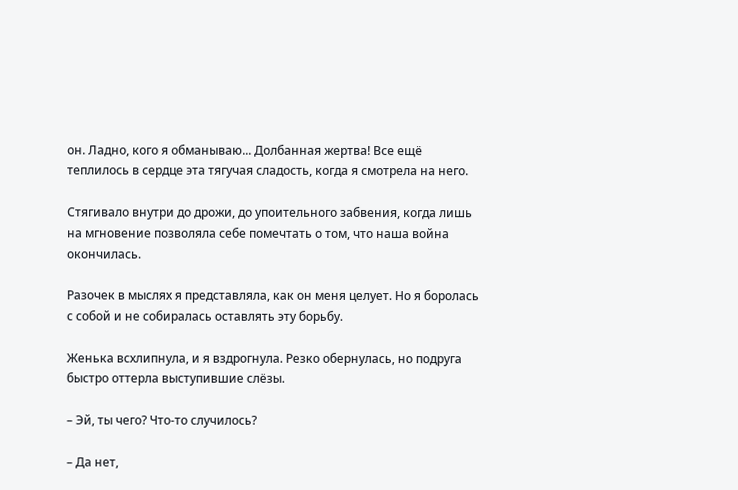он. Ладно, кого я обманываю... Долбанная жертва! Все ещё теплилось в сердце эта тягучая сладость, когда я смотрела на него.

Стягивало внутри до дрожи, до упоительного забвения, когда лишь на мгновение позволяла себе помечтать о том, что наша война окончилась.

Разочек в мыслях я представляла, как он меня целует. Но я боролась с собой и не собиралась оставлять эту борьбу.

Женька всхлипнула, и я вздрогнула. Резко обернулась, но подруга быстро оттерла выступившие слёзы.

– Эй, ты чего? Что-то случилось?

– Да нет,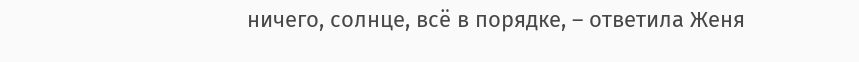ничего, солнце, всё в порядке, – ответила Женя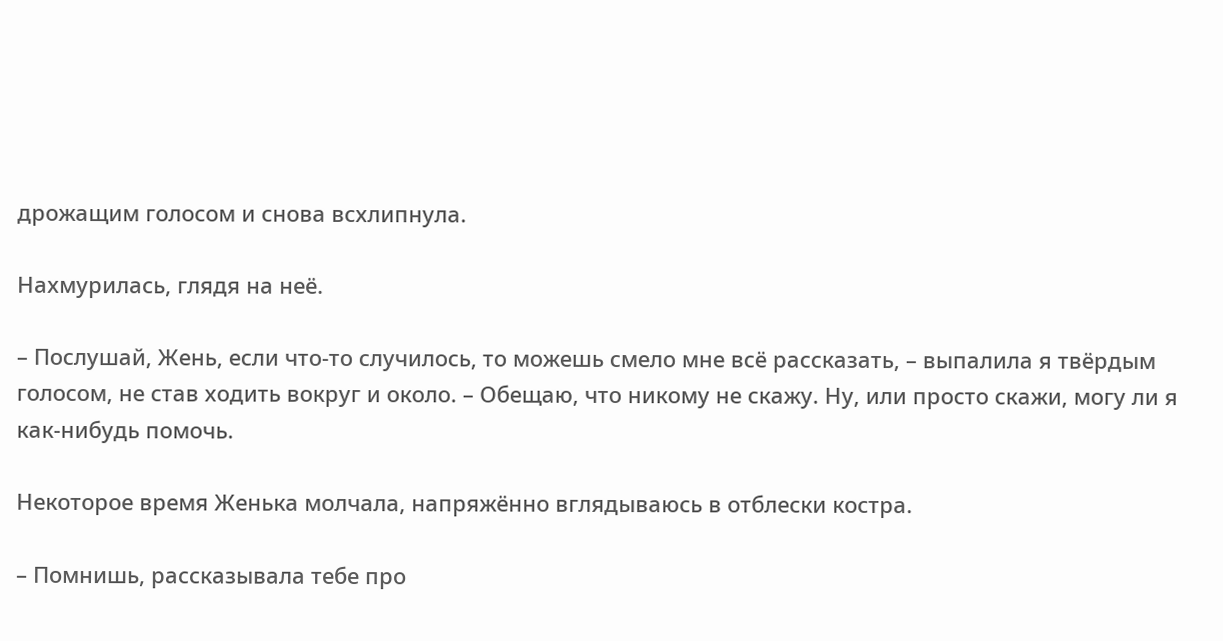дрожащим голосом и снова всхлипнула.

Нахмурилась, глядя на неё.

– Послушай, Жень, если что-то случилось, то можешь смело мне всё рассказать, – выпалила я твёрдым голосом, не став ходить вокруг и около. – Обещаю, что никому не скажу. Ну, или просто скажи, могу ли я как-нибудь помочь.

Некоторое время Женька молчала, напряжённо вглядываюсь в отблески костра.

– Помнишь, рассказывала тебе про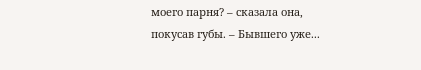моего парня? – сказала она, покусав губы. – Бывшего уже...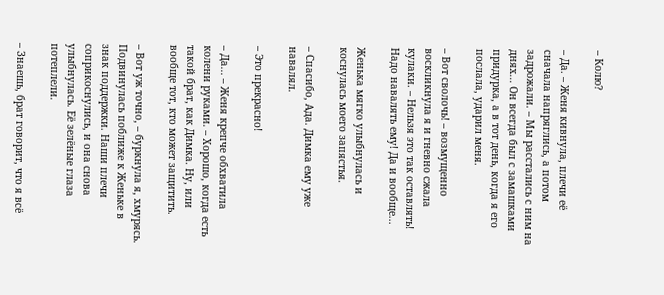– Колю?

– Да. – Женя кивнула, плечи её сначала напряглись, а потом задрожали. – Мы расстались с ним на днях... Он всегда был с замашками придурка, а в тот день, когда я его послала, ударил меня.

– Вот сволочь! – возмущенно воскликнула я и гневно сжала кулаки. – Нельзя это так оставлять! Надо навалять ему! Да и вообще...

Женька мягко улыбнулась и коснулась моего запястья.

– Спасибо, Ада. Димка ему уже навалял.

– Это прекрасно!

– Да... – Женя крепче обхватила колени руками. – Хорошо, когда есть такой брат, как Димка. Ну, или вообще тот, кто может защитить.

– Вот уж точно, – буркнула я, хмурясь. Подвинулась поближе к Женьке в знак поддержки. Наши плечи соприкоснулись, и она снова улыбнулась. Её зелёные глаза потеплели.

– Знаешь, брат говорит, что я всё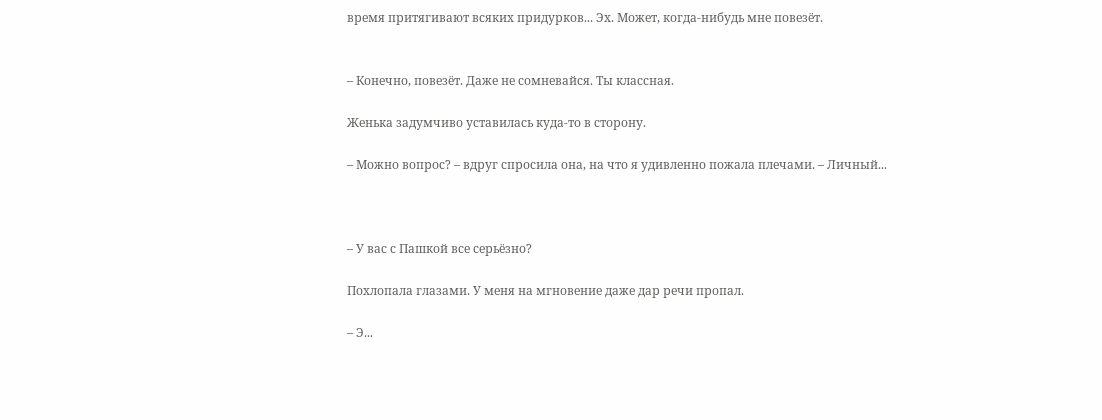время притягивают всяких придурков... Эх. Может, когда-нибудь мне повезёт.


– Конечно, повезёт. Даже не сомневайся. Ты классная.

Женька задумчиво уставилась куда-то в сторону.

– Можно вопрос? – вдруг спросила она, на что я удивленно пожала плечами. – Личный...



– У вас с Пашкой все серьёзно?

Похлопала глазами. У меня на мгновение даже дар речи пропал.

– Э...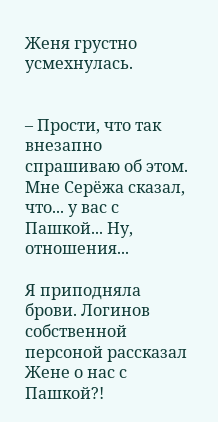Женя грустно усмехнулась.


– Прости, что так внезапно спрашиваю об этом. Мне Серёжа сказал, что... у вас с Пашкой... Ну, отношения...

Я приподняла брови. Логинов собственной персоной рассказал Жене о нас с Пашкой?!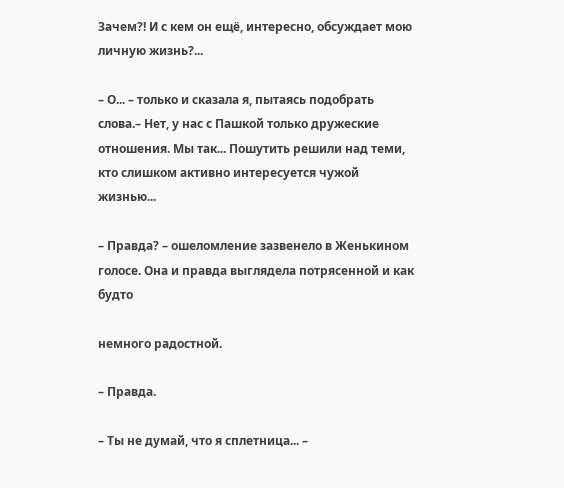Зачем?! И с кем он ещё, интересно, обсуждает мою личную жизнь?...

– О... – только и сказала я, пытаясь подобрать слова.– Нет, у нас с Пашкой только дружеские отношения. Мы так... Пошутить решили над теми, кто слишком активно интересуется чужой жизнью...

– Правда? – ошеломление зазвенело в Женькином голосе. Она и правда выглядела потрясенной и как будто

немного радостной.

– Правда.

– Ты не думай, что я сплетница... –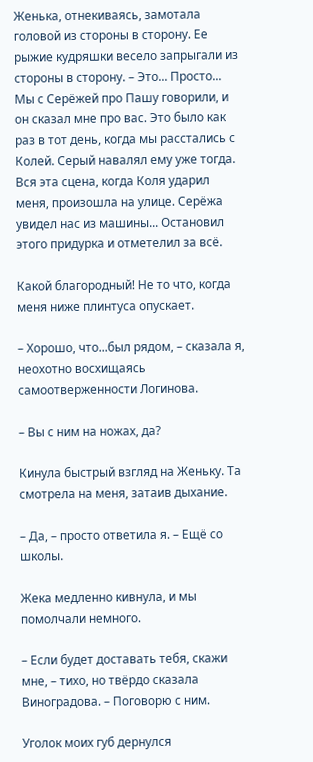Женька, отнекиваясь, замотала головой из стороны в сторону. Ее рыжие кудряшки весело запрыгали из стороны в сторону. – Это... Просто... Мы с Серёжей про Пашу говорили, и он сказал мне про вас. Это было как раз в тот день, когда мы расстались с Колей. Серый навалял ему уже тогда. Вся эта сцена, когда Коля ударил меня, произошла на улице. Серёжа увидел нас из машины... Остановил этого придурка и отметелил за всё.

Какой благородный! Не то что, когда меня ниже плинтуса опускает.

– Хорошо, что...был рядом, – сказала я, неохотно восхищаясь самоотверженности Логинова.

– Вы с ним на ножах, да?

Кинула быстрый взгляд на Женьку. Та смотрела на меня, затаив дыхание.

– Да, – просто ответила я. – Ещё со школы.

Жека медленно кивнула, и мы помолчали немного.

– Если будет доставать тебя, скажи мне, – тихо, но твёрдо сказала Виноградова. – Поговорю с ним.

Уголок моих губ дернулся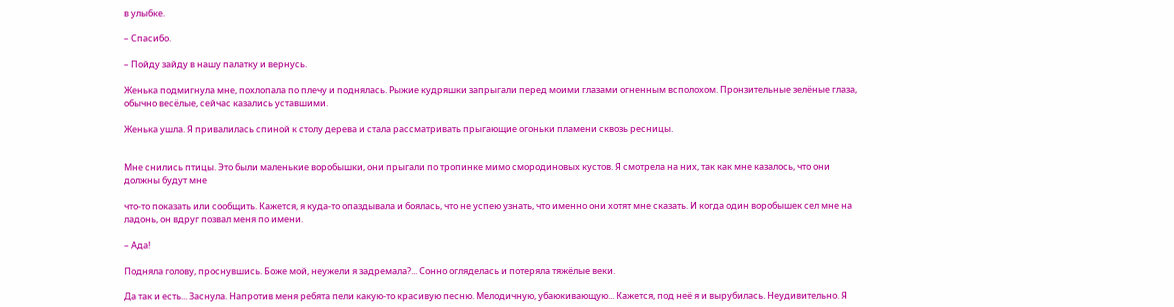в улыбке.

– Спасибо.

– Пойду зайду в нашу палатку и вернусь.

Женька подмигнула мне, похлопала по плечу и поднялась. Рыжие кудряшки запрыгали перед моими глазами огненным всполохом. Пронзительные зелёные глаза, обычно весёлые, сейчас казались уставшими.

Женька ушла. Я привалилась спиной к столу дерева и стала рассматривать прыгающие огоньки пламени сквозь ресницы.


Мне снились птицы. Это были маленькие воробышки, они прыгали по тропинке мимо смородиновых кустов. Я смотрела на них, так как мне казалось, что они должны будут мне

что-то показать или сообщить. Кажется, я куда-то опаздывала и боялась, что не успею узнать, что именно они хотят мне сказать. И когда один воробышек сел мне на ладонь, он вдруг позвал меня по имени.

– Ада!

Подняла голову, проснувшись. Боже мой, неужели я задремала?... Сонно огляделась и потеряла тяжёлые веки.

Да так и есть... Заснула. Напротив меня ребята пели какую-то красивую песню. Мелодичную, убаюкивающую... Кажется, под неё я и вырубилась. Неудивительно. Я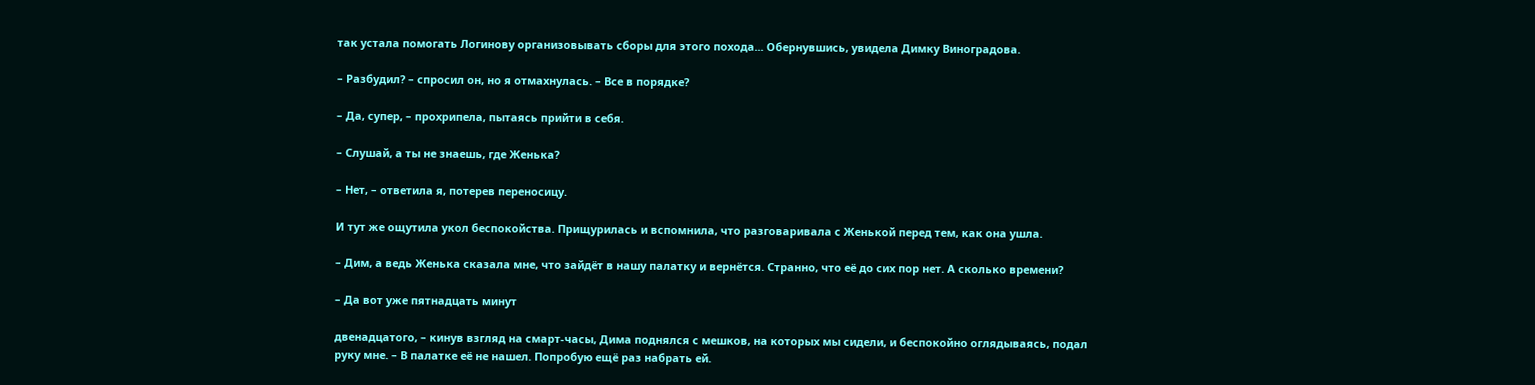так устала помогать Логинову организовывать сборы для этого похода... Обернувшись, увидела Димку Виноградова.

– Разбудил? – спросил он, но я отмахнулась. – Все в порядке?

– Да, супер, – прохрипела, пытаясь прийти в себя.

– Слушай, а ты не знаешь, где Женька?

– Нет, – ответила я, потерев переносицу.

И тут же ощутила укол беспокойства. Прищурилась и вспомнила, что разговаривала с Женькой перед тем, как она ушла.

– Дим, а ведь Женька сказала мне, что зайдёт в нашу палатку и вернётся. Странно, что её до сих пор нет. А сколько времени?

– Да вот уже пятнадцать минут

двенадцатого, – кинув взгляд на смарт-часы, Дима поднялся с мешков, на которых мы сидели, и беспокойно оглядываясь, подал руку мне. – В палатке её не нашел. Попробую ещё раз набрать ей.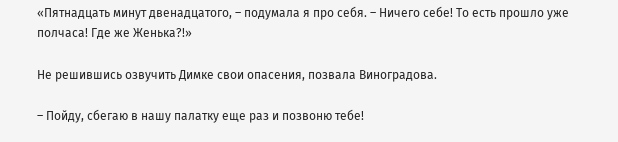«Пятнадцать минут двенадцатого, – подумала я про себя. – Ничего себе! То есть прошло уже полчаса! Где же Женька?!»

Не решившись озвучить Димке свои опасения, позвала Виноградова.

– Пойду, сбегаю в нашу палатку еще раз и позвоню тебе!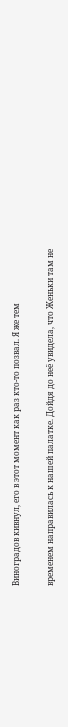Виноградов кивнул, его в этот момент как раз кто-то позвал. Я же тем

временем направилась к нашей палатке. Дойдя до неё увидела, что Женьки там не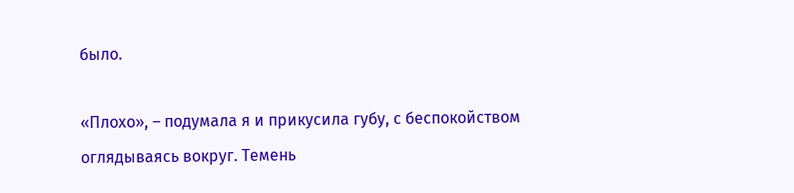было.

«Плохо», – подумала я и прикусила губу, с беспокойством оглядываясь вокруг. Темень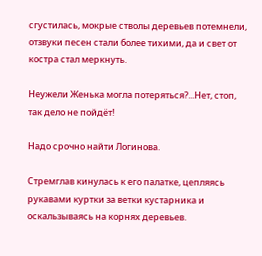сгустилась, мокрые стволы деревьев потемнели, отзвуки песен стали более тихими, да и свет от костра стал меркнуть.

Неужели Женька могла потеряться?...Нет, стоп, так дело не пойдёт!

Надо срочно найти Логинова.

Стремглав кинулась к его палатке, цепляясь рукавами куртки за ветки кустарника и оскальзываясь на корнях деревьев.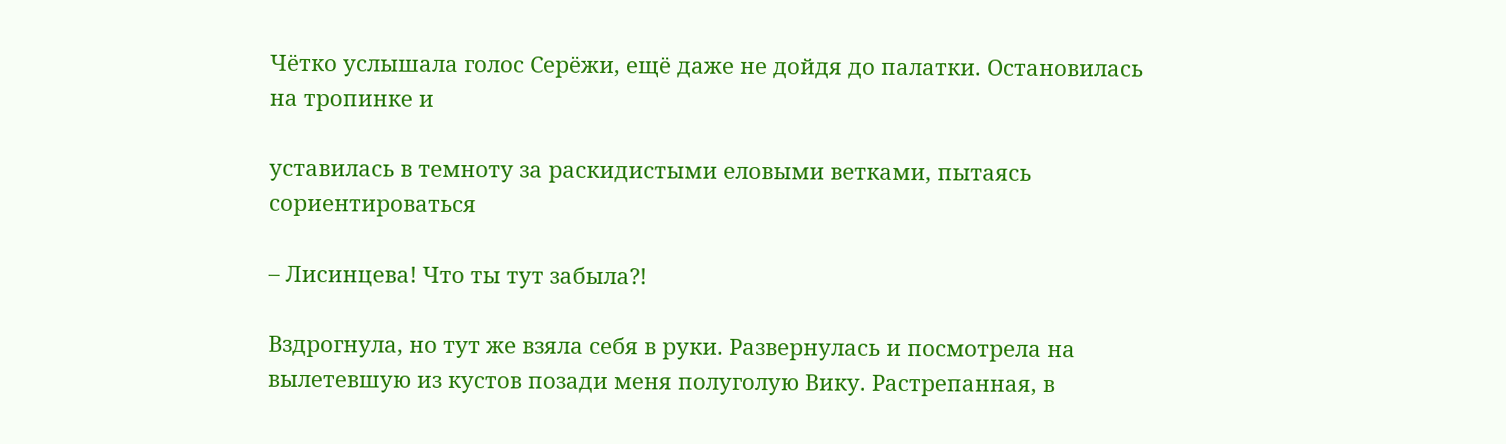Чётко услышала голос Серёжи, ещё даже не дойдя до палатки. Остановилась на тропинке и

уставилась в темноту за раскидистыми еловыми ветками, пытаясь сориентироваться

– Лисинцева! Что ты тут забыла?!

Вздрогнула, но тут же взяла себя в руки. Развернулась и посмотрела на вылетевшую из кустов позади меня полуголую Вику. Растрепанная, в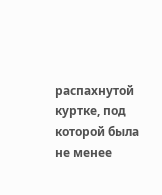распахнутой куртке, под которой была не менее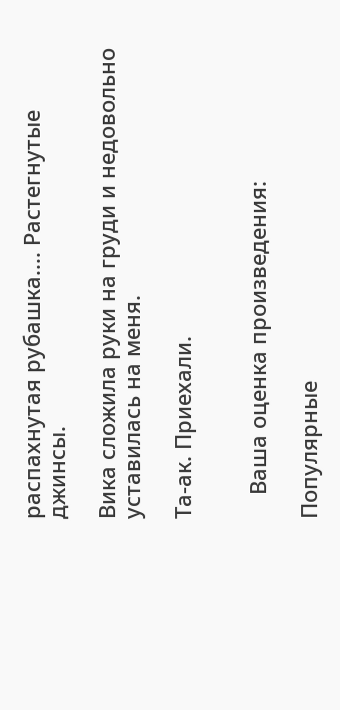распахнутая рубашка.... Растегнутые джинсы.

Вика сложила руки на груди и недовольно уставилась на меня.

Та-ак. Приехали.


    Ваша оценка произведения:

Популярные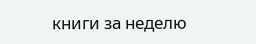книги за неделю